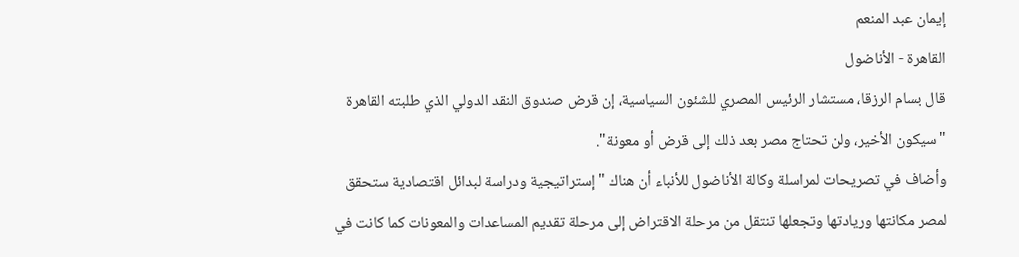إيمان عبد المنعم
القاهرة - الأناضول
قال بسام الرزقا، مستشار الرئيس المصري للشئون السياسية، إن قرض صندوق النقد الدولي الذي طلبته القاهرة "سيكون الأخير، ولن تحتاج مصر بعد ذلك إلى قرض أو معونة".
وأضاف في تصريحات لمراسلة وكالة الأناضول للأنباء أن هناك "إستراتيجية ودراسة لبدائل اقتصادية ستحقق لمصر مكانتها وريادتها وتجعلها تنتقل من مرحلة الاقتراض إلى مرحلة تقديم المساعدات والمعونات كما كانت في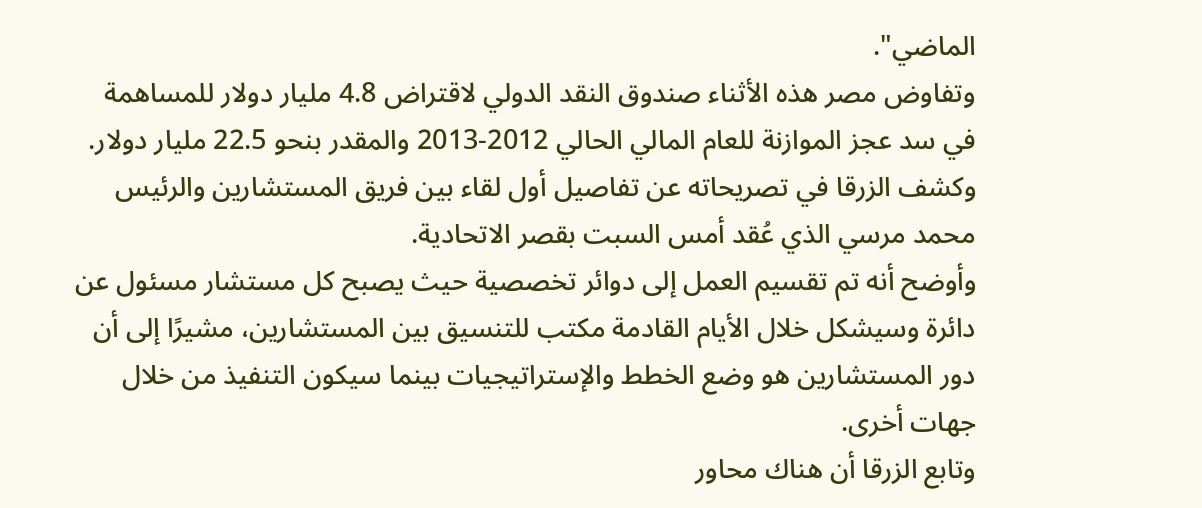الماضي".
وتفاوض مصر هذه الأثناء صندوق النقد الدولي لاقتراض 4.8 مليار دولار للمساهمة في سد عجز الموازنة للعام المالي الحالي 2012-2013 والمقدر بنحو 22.5 مليار دولار.
وكشف الزرقا في تصريحاته عن تفاصيل أول لقاء بين فريق المستشارين والرئيس محمد مرسي الذي عُقد أمس السبت بقصر الاتحادية.
وأوضح أنه تم تقسيم العمل إلى دوائر تخصصية حيث يصبح كل مستشار مسئول عن دائرة وسيشكل خلال الأيام القادمة مكتب للتنسيق بين المستشارين، مشيرًا إلى أن دور المستشارين هو وضع الخطط والإستراتيجيات بينما سيكون التنفيذ من خلال جهات أخرى.
وتابع الزرقا أن هناك محاور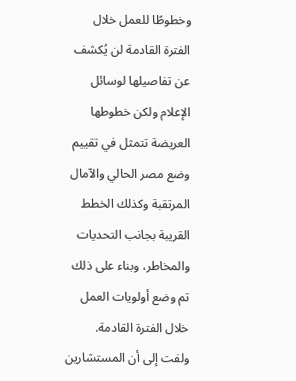وخطوطًا للعمل خلال الفترة القادمة لن يُكشف عن تفاصيلها لوسائل الإعلام ولكن خطوطها العريضة تتمثل في تقييم وضع مصر الحالي والآمال المرتقبة وكذلك الخطط القريبة بجانب التحديات والمخاطر، وبناء على ذلك تم وضع أولويات العمل خلال الفترة القادمة.
ولفت إلى أن المستشارين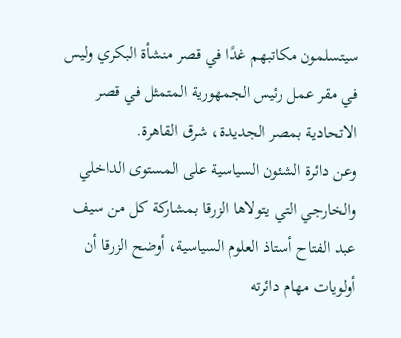سيتسلمون مكاتبهم غدًا في قصر منشأة البكري وليس في مقر عمل رئيس الجمهورية المتمثل في قصر الاتحادية بمصر الجديدة، شرق القاهرة.
وعن دائرة الشئون السياسية على المستوى الداخلي والخارجي التي يتولاها الزرقا بمشاركة كل من سيف عبد الفتاح أستاذ العلوم السياسية، أوضح الزرقا أن أولويات مهام دائرته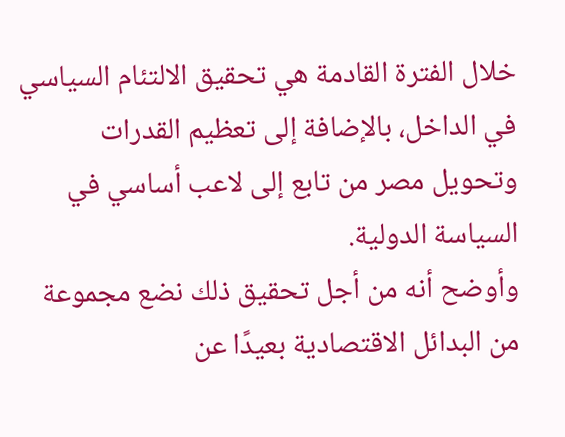خلال الفترة القادمة هي تحقيق الالتئام السياسي في الداخل، بالإضافة إلى تعظيم القدرات وتحويل مصر من تابع إلى لاعب أساسي في السياسة الدولية.
وأوضح أنه من أجل تحقيق ذلك نضع مجموعة من البدائل الاقتصادية بعيدًا عن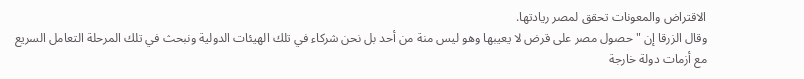الاقتراض والمعونات تحقق لمصر ريادتها.
وقال الزرقا إن "حصول مصر على قرض لا يعيبها وهو ليس منة من أحد بل نحن شركاء في تلك الهيئات الدولية ونبحث في تلك المرحلة التعامل السريع مع أزمات دولة خارجة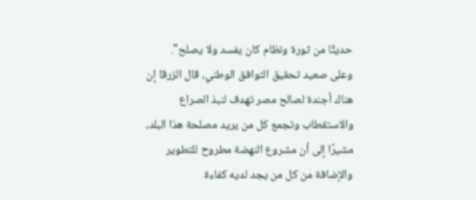حديثًا من ثورة ونظام كان يفسد ولا يصلح".
وعلى صعيد تحقيق التوافق الوطني، قال الزرقا إن هناك أجندة لصالح مصر تهدف لنبذ الصراع والاستقطاب وتجمع كل من يريد مصلحة هذا البلد، مشيرًا إلى أن مشروع النهضة مطروح للتطوير والإضافة من كل من يجد لديه كفاءة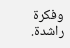وفكرة راشدة.